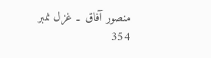منصور آفاق ۔ غزل نمبر 354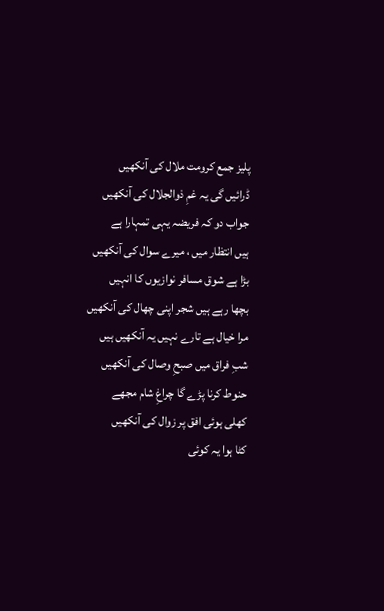پلیز جمع کرومت ملال کی آنکھیں
ڈرائیں گی یہ غمِ ذوالجلال کی آنکھیں
جواب دو کہ فریضہ یہی تمہارا ہے
ہیں انتظار میں ، میرے سوال کی آنکھیں
بڑا ہے شوق مسافر نوازیوں کا انہیں
بچھا رہے ہیں شجر اپنی چھال کی آنکھیں
مرا خیال ہے تارے نہیں یہ آنکھیں ہیں
شبِ فراق میں صبحِ وصال کی آنکھیں
حنوط کرنا پڑے گا چراغِ شام مجھے
کھلی ہوئی افق پر زوال کی آنکھیں
کٹا ہوا یہ کوئی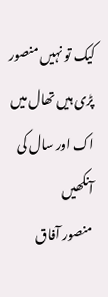کیک تو نہیں منصور
پڑی ہیں تھال میں اک اور سال کی آنکھیں
منصور آفاق